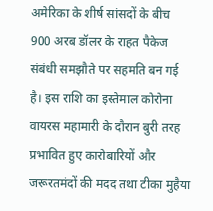अमेरिका के शीर्ष सांसदों के बीच 900 अरब डॉलर के राहत पैकेज संबंधी समझौते पर सहमति बन गई है। इस राशि का इस्तेमाल कोरोना वायरस महामारी के दौरान बुरी तरह प्रभावित हुए कारोबारियों और जरूरतमंदों की मदद तथा टीका मुहैया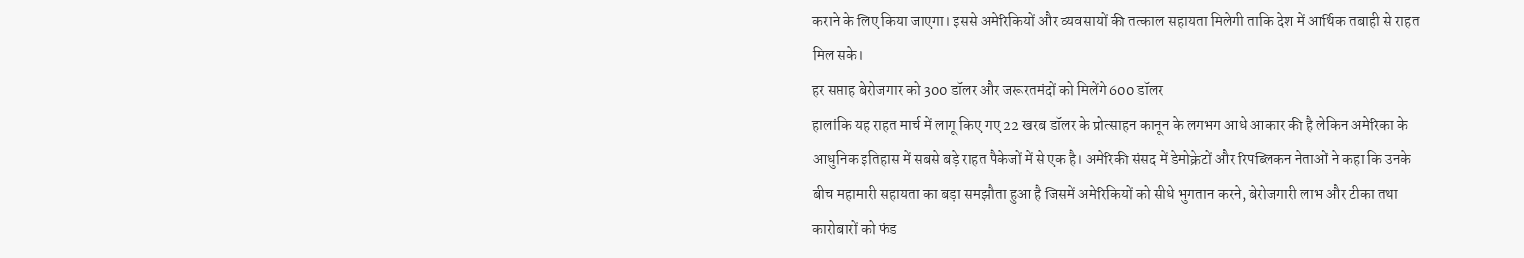कराने के लिए किया जाएगा। इससे अमेरिकियों और व्यवसायों की तत्काल सहायता मिलेगी ताकि देश में आर्थिक तबाही से राहत मिल सके।
हर सप्ताह बेरोजगार को 300 डॉलर और जरूरतमंदों को मिलेंगे 600 डॉलर
हालांकि यह राहत मार्च में लागू किए गए 22 खरब डॉलर के प्रोत्साहन कानून के लगभग आधे आकार की है लेकिन अमेरिका के आधुनिक इतिहास में सबसे बड़े राहत पैकेजों में से एक है। अमेरिकी संसद में डेमोक्रेटों और रिपब्लिकन नेताओं ने कहा कि उनके बीच महामारी सहायता का बड़ा समझौता हुआ है जिसमें अमेरिकियों को सीधे भुगतान करने, बेरोजगारी लाभ और टीका तथा कारोबारों को फंड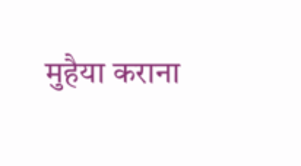मुहैया कराना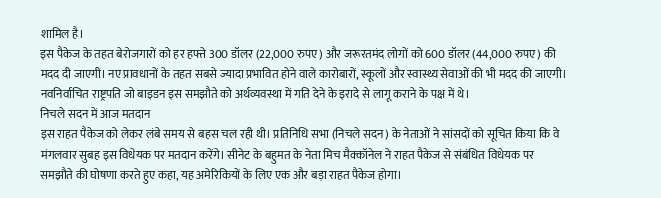शामिल है।
इस पैकेज के तहत बेरोजगारों को हर हफ्ते 300 डॉलर (22,000 रुपए) और जरूरतमंद लोगों को 600 डॉलर (44,000 रुपए) की मदद दी जाएगी। नए प्रावधानों के तहत सबसे ज्यादा प्रभावित होने वाले कारोबारों, स्कूलों और स्वास्थ्य सेवाओं की भी मदद की जाएगी। नवनिर्वाचित राष्ट्रपति जो बाइडन इस समझौते को अर्थव्यवस्था में गति देने के इरादे से लागू कराने के पक्ष में थे।
निचले सदन में आज मतदान
इस राहत पैकेज को लेकर लंबे समय से बहस चल रही थी। प्रतिनिधि सभा (निचले सदन) के नेताओं ने सांसदों को सूचित किया कि वे मंगलवार सुबह इस विधेयक पर मतदान करेंगे। सीनेट के बहुमत के नेता मिच मैक्कॉनेल ने राहत पैकेज से संबंधित विधेयक पर समझौते की घोषणा करते हुए कहा, यह अमेरिकियों के लिए एक और बड़ा राहत पैकेज होगा।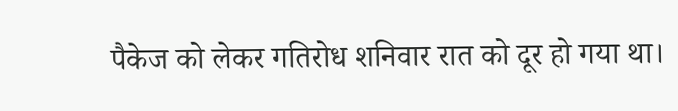पैकेज को लेकर गतिरोध शनिवार रात को दूर हो गया था।